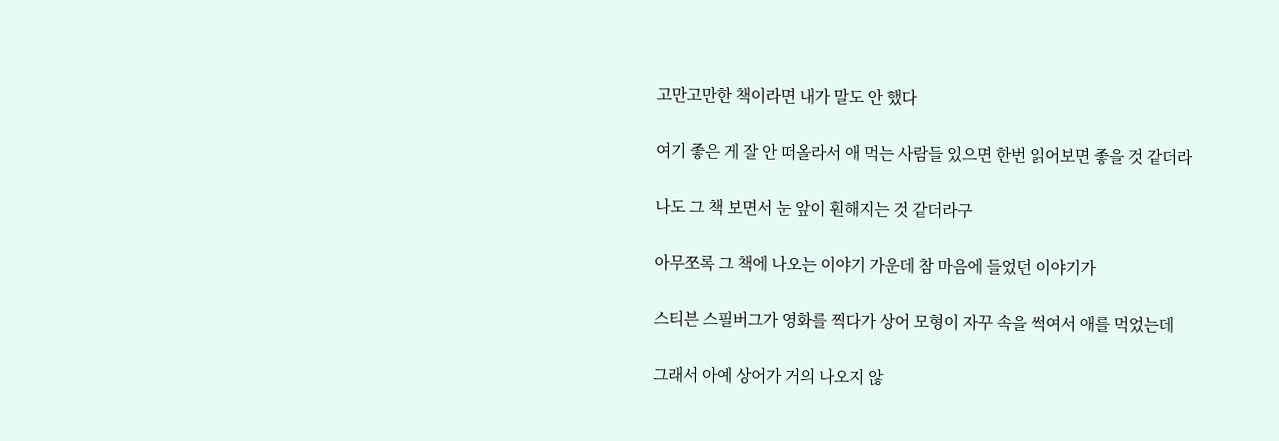고만고만한 책이라면 내가 말도 안 했다

여기 좋은 게 잘 안 떠올라서 애 먹는 사람들 있으면 한번 읽어보면 좋을 것 같더라

나도 그 책 보면서 눈 앞이 훤해지는 것 같더라구

아무쪼록 그 책에 나오는 이야기 가운데 참 마음에 들었던 이야기가

스티븐 스필버그가 영화를 찍다가 상어 모형이 자꾸 속을 썩여서 애를 먹었는데

그래서 아예 상어가 거의 나오지 않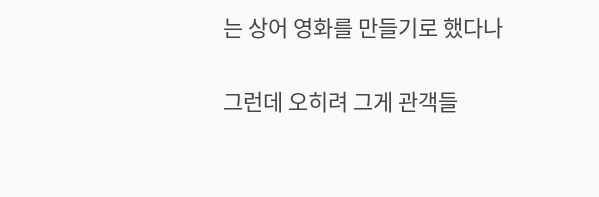는 상어 영화를 만들기로 했다나

그런데 오히려 그게 관객들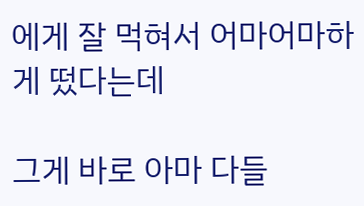에게 잘 먹혀서 어마어마하게 떴다는데

그게 바로 아마 다들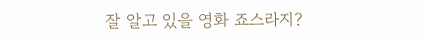잘 알고 있을 영화 죠스라지?